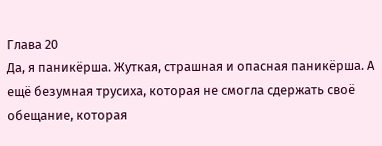Глава 20
Да, я паникёрша. Жуткая, страшная и опасная паникёрша. А ещё безумная трусиха, которая не смогла сдержать своё обещание, которая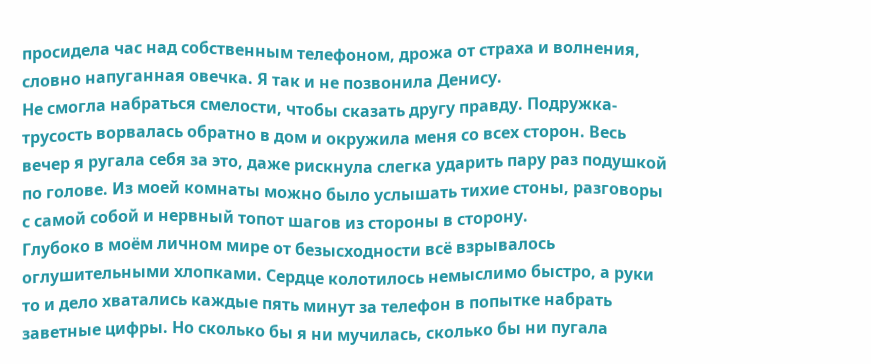просидела час над собственным телефоном, дрожа от страха и волнения, словно напуганная овечка. Я так и не позвонила Денису.
Не смогла набраться смелости, чтобы сказать другу правду. Подружка-трусость ворвалась обратно в дом и окружила меня со всех сторон. Весь вечер я ругала себя за это, даже рискнула слегка ударить пару раз подушкой по голове. Из моей комнаты можно было услышать тихие стоны, разговоры с самой собой и нервный топот шагов из стороны в сторону.
Глубоко в моём личном мире от безысходности всё взрывалось оглушительными хлопками. Сердце колотилось немыслимо быстро, а руки то и дело хватались каждые пять минут за телефон в попытке набрать заветные цифры. Но сколько бы я ни мучилась, сколько бы ни пугала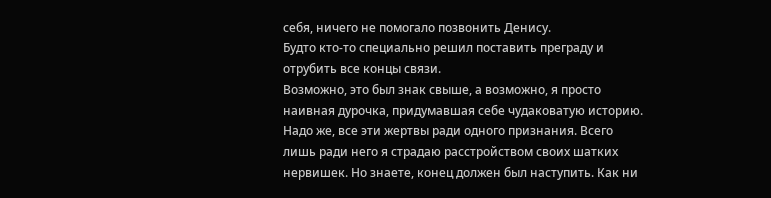себя, ничего не помогало позвонить Денису.
Будто кто-то специально решил поставить преграду и отрубить все концы связи.
Возможно, это был знак свыше, а возможно, я просто наивная дурочка, придумавшая себе чудаковатую историю. Надо же, все эти жертвы ради одного признания. Всего лишь ради него я страдаю расстройством своих шатких нервишек. Но знаете, конец должен был наступить. Как ни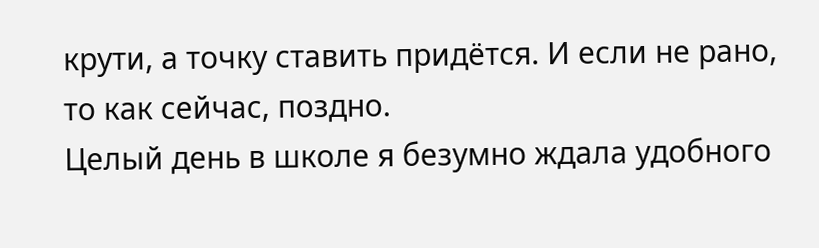крути, а точку ставить придётся. И если не рано, то как сейчас, поздно.
Целый день в школе я безумно ждала удобного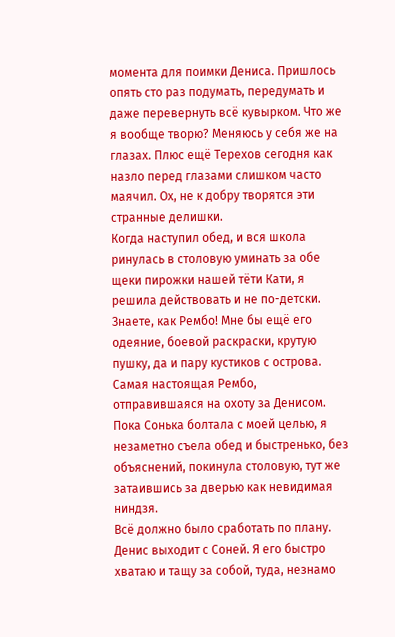момента для поимки Дениса. Пришлось опять сто раз подумать, передумать и даже перевернуть всё кувырком. Что же я вообще творю? Меняюсь у себя же на глазах. Плюс ещё Терехов сегодня как назло перед глазами слишком часто маячил. Ох, не к добру творятся эти странные делишки.
Когда наступил обед, и вся школа ринулась в столовую уминать за обе щеки пирожки нашей тёти Кати, я решила действовать и не по-детски. Знаете, как Рембо! Мне бы ещё его одеяние, боевой раскраски, крутую пушку, да и пару кустиков с острова. Самая настоящая Рембо, отправившаяся на охоту за Денисом. Пока Сонька болтала с моей целью, я незаметно съела обед и быстренько, без объяснений, покинула столовую, тут же затаившись за дверью как невидимая ниндзя.
Всё должно было сработать по плану. Денис выходит с Соней. Я его быстро хватаю и тащу за собой, туда, незнамо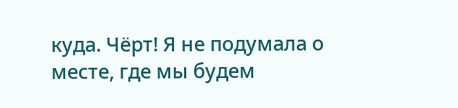куда. Чёрт! Я не подумала о месте, где мы будем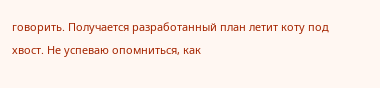говорить. Получается разработанный план летит коту под хвост. Не успеваю опомниться, как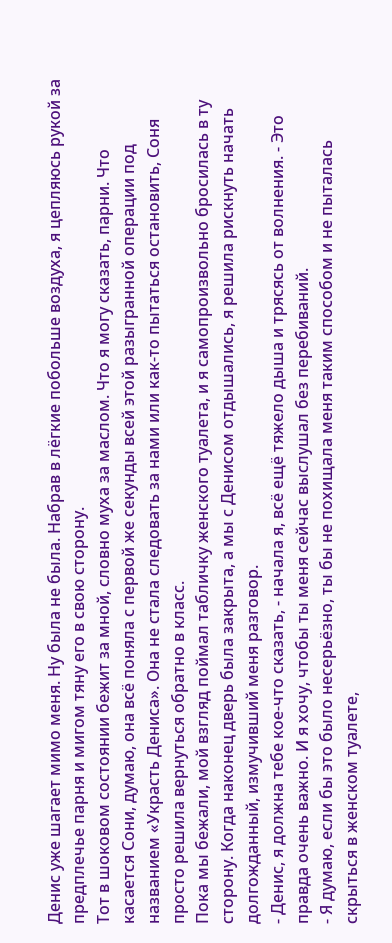Денис уже шагает мимо меня. Ну была не была. Набрав в лёгкие побольше воздуха, я цепляюсь рукой за предплечье парня и мигом тяну его в свою сторону.
Тот в шоковом состоянии бежит за мной, словно муха за маслом. Что я могу сказать, парни. Что касается Сони, думаю, она всё поняла с первой же секунды всей этой разыгранной операции под названием «Украсть Дениса». Она не стала следовать за нами или как-то пытаться остановить, Соня просто решила вернуться обратно в класс.
Пока мы бежали, мой взгляд поймал табличку женского туалета, и я самопроизвольно бросилась в ту сторону. Когда наконец дверь была закрыта, а мы с Денисом отдышались, я решила рискнуть начать долгожданный, измучивший меня разговор.
- Денис, я должна тебе кое-что сказать, - начала я, всё ещё тяжело дыша и трясясь от волнения. - Это правда очень важно. И я хочу, чтобы ты меня сейчас выслушал без перебиваний.
- Я думаю, если бы это было несерьёзно, ты бы не похищала меня таким способом и не пыталась скрыться в женском туалете,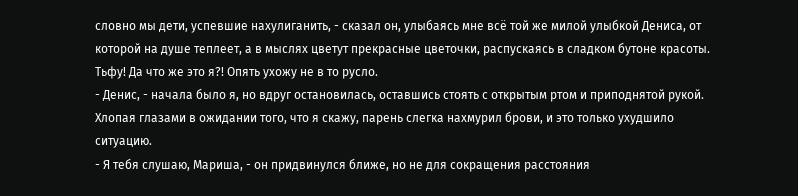словно мы дети, успевшие нахулиганить, - сказал он, улыбаясь мне всё той же милой улыбкой Дениса, от
которой на душе теплеет, а в мыслях цветут прекрасные цветочки, распускаясь в сладком бутоне красоты. Тьфу! Да что же это я?! Опять ухожу не в то русло.
- Денис, - начала было я, но вдруг остановилась, оставшись стоять с открытым ртом и приподнятой рукой. Хлопая глазами в ожидании того, что я скажу, парень слегка нахмурил брови, и это только ухудшило ситуацию.
- Я тебя слушаю, Мариша, - он придвинулся ближе, но не для сокращения расстояния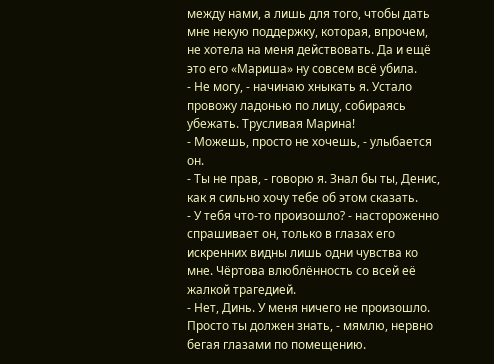между нами, а лишь для того, чтобы дать мне некую поддержку, которая, впрочем, не хотела на меня действовать. Да и ещё это его «Мариша» ну совсем всё убила.
- Не могу, - начинаю хныкать я. Устало провожу ладонью по лицу, собираясь убежать. Трусливая Марина!
- Можешь, просто не хочешь, - улыбается он.
- Ты не прав, - говорю я. Знал бы ты, Денис, как я сильно хочу тебе об этом сказать.
- У тебя что-то произошло? - настороженно спрашивает он, только в глазах его искренних видны лишь одни чувства ко мне. Чёртова влюблённость со всей её жалкой трагедией.
- Нет, Динь. У меня ничего не произошло. Просто ты должен знать, - мямлю, нервно бегая глазами по помещению.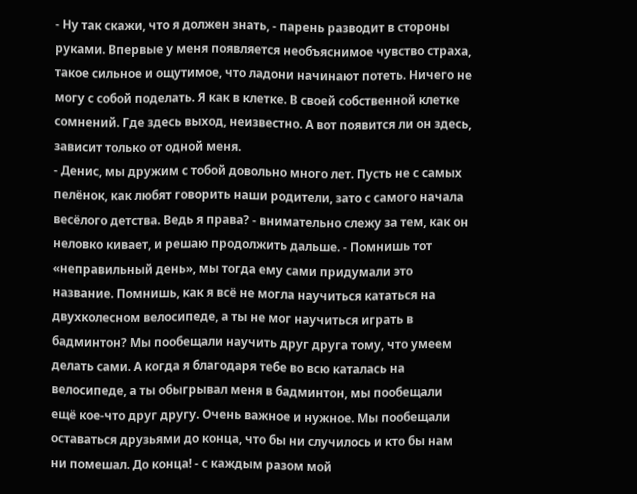- Ну так скажи, что я должен знать, - парень разводит в стороны руками. Впервые у меня появляется необъяснимое чувство страха, такое сильное и ощутимое, что ладони начинают потеть. Ничего не могу с собой поделать. Я как в клетке. В своей собственной клетке сомнений. Где здесь выход, неизвестно. А вот появится ли он здесь, зависит только от одной меня.
- Денис, мы дружим с тобой довольно много лет. Пусть не с самых пелёнок, как любят говорить наши родители, зато с самого начала весёлого детства. Ведь я права? - внимательно слежу за тем, как он неловко кивает, и решаю продолжить дальше. - Помнишь тот «неправильный день», мы тогда ему сами придумали это название. Помнишь, как я всё не могла научиться кататься на двухколесном велосипеде, а ты не мог научиться играть в бадминтон? Мы пообещали научить друг друга тому, что умеем делать сами. А когда я благодаря тебе во всю каталась на велосипеде, а ты обыгрывал меня в бадминтон, мы пообещали ещё кое-что друг другу. Очень важное и нужное. Мы пообещали оставаться друзьями до конца, что бы ни случилось и кто бы нам ни помешал. До конца! - с каждым разом мой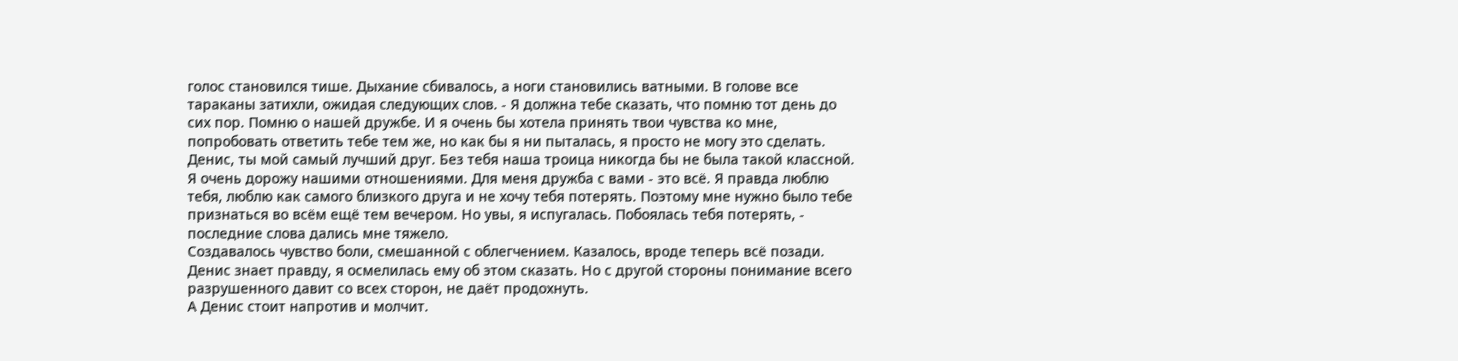голос становился тише. Дыхание сбивалось, а ноги становились ватными. В голове все тараканы затихли, ожидая следующих слов. - Я должна тебе сказать, что помню тот день до сих пор. Помню о нашей дружбе. И я очень бы хотела принять твои чувства ко мне, попробовать ответить тебе тем же, но как бы я ни пыталась, я просто не могу это сделать. Денис, ты мой самый лучший друг. Без тебя наша троица никогда бы не была такой классной. Я очень дорожу нашими отношениями. Для меня дружба с вами - это всё. Я правда люблю тебя, люблю как самого близкого друга и не хочу тебя потерять. Поэтому мне нужно было тебе признаться во всём ещё тем вечером. Но увы, я испугалась. Побоялась тебя потерять, - последние слова дались мне тяжело.
Создавалось чувство боли, смешанной с облегчением. Казалось, вроде теперь всё позади. Денис знает правду, я осмелилась ему об этом сказать. Но с другой стороны понимание всего разрушенного давит со всех сторон, не даёт продохнуть.
А Денис стоит напротив и молчит.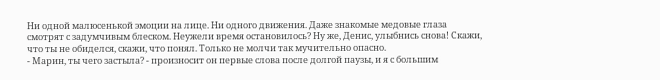Ни одной малюсенькой эмоции на лице. Ни одного движения. Даже знакомые медовые глаза смотрят с задумчивым блеском. Неужели время остановилось? Ну же, Денис, улыбнись снова! Скажи, что ты не обиделся, скажи, что понял. Только не молчи так мучительно опасно.
- Марин, ты чего застыла? - произносит он первые слова после долгой паузы, и я с большим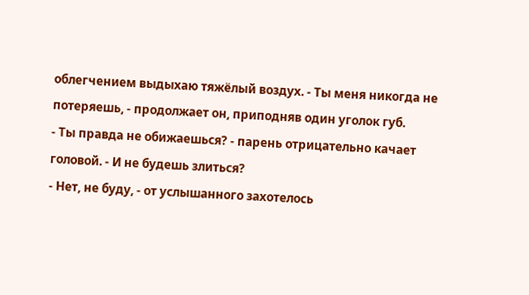облегчением выдыхаю тяжёлый воздух. - Ты меня никогда не потеряешь, - продолжает он, приподняв один уголок губ.
- Ты правда не обижаешься? - парень отрицательно качает головой. - И не будешь злиться?
- Нет, не буду, - от услышанного захотелось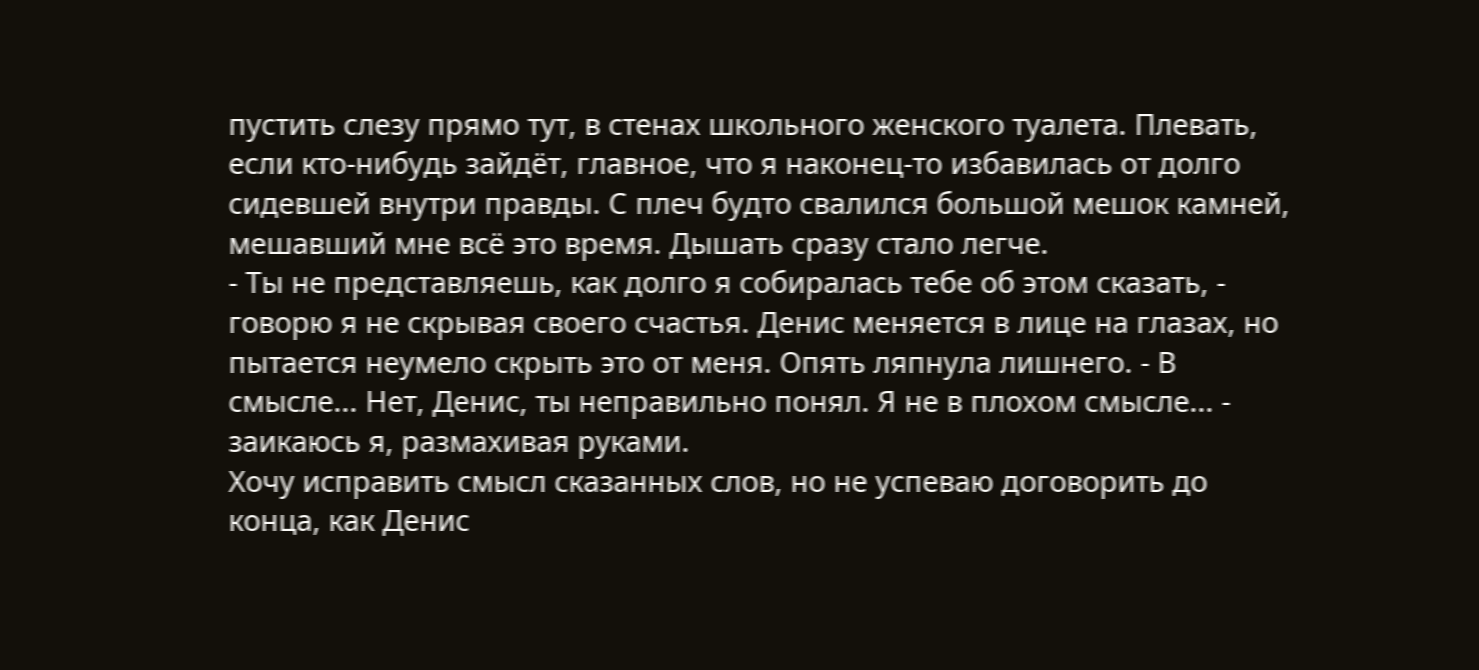пустить слезу прямо тут, в стенах школьного женского туалета. Плевать, если кто-нибудь зайдёт, главное, что я наконец-то избавилась от долго сидевшей внутри правды. С плеч будто свалился большой мешок камней, мешавший мне всё это время. Дышать сразу стало легче.
- Ты не представляешь, как долго я собиралась тебе об этом сказать, - говорю я не скрывая своего счастья. Денис меняется в лице на глазах, но пытается неумело скрыть это от меня. Опять ляпнула лишнего. - В смысле... Нет, Денис, ты неправильно понял. Я не в плохом смысле... - заикаюсь я, размахивая руками.
Хочу исправить смысл сказанных слов, но не успеваю договорить до конца, как Денис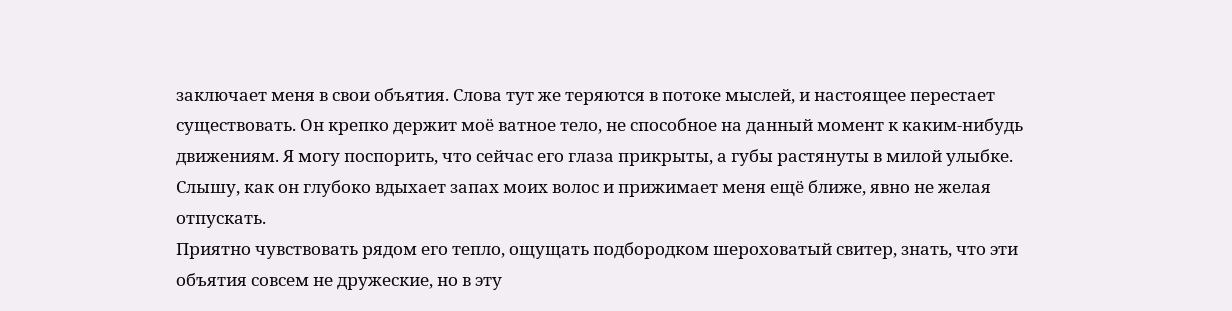заключает меня в свои объятия. Слова тут же теряются в потоке мыслей, и настоящее перестает существовать. Он крепко держит моё ватное тело, не способное на данный момент к каким-нибудь движениям. Я могу поспорить, что сейчас его глаза прикрыты, а губы растянуты в милой улыбке. Слышу, как он глубоко вдыхает запах моих волос и прижимает меня ещё ближе, явно не желая
отпускать.
Приятно чувствовать рядом его тепло, ощущать подбородком шероховатый свитер, знать, что эти объятия совсем не дружеские, но в эту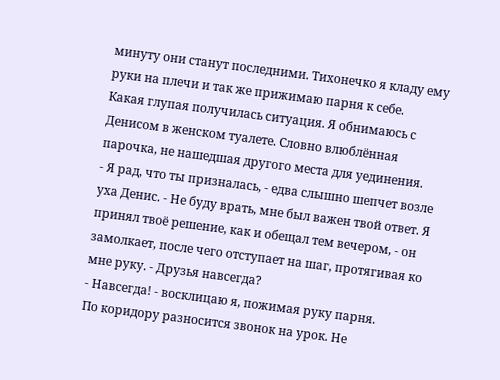минуту они станут последними. Тихонечко я кладу ему руки на плечи и так же прижимаю парня к себе.
Какая глупая получилась ситуация. Я обнимаюсь с Денисом в женском туалете. Словно влюблённая парочка, не нашедшая другого места для уединения.
- Я рад, что ты призналась, - едва слышно шепчет возле уха Денис. - Не буду врать, мне был важен твой ответ. Я принял твоё решение, как и обещал тем вечером, - он замолкает, после чего отступает на шаг, протягивая ко мне руку. - Друзья навсегда?
- Навсегда! - восклицаю я, пожимая руку парня.
По коридору разносится звонок на урок. Не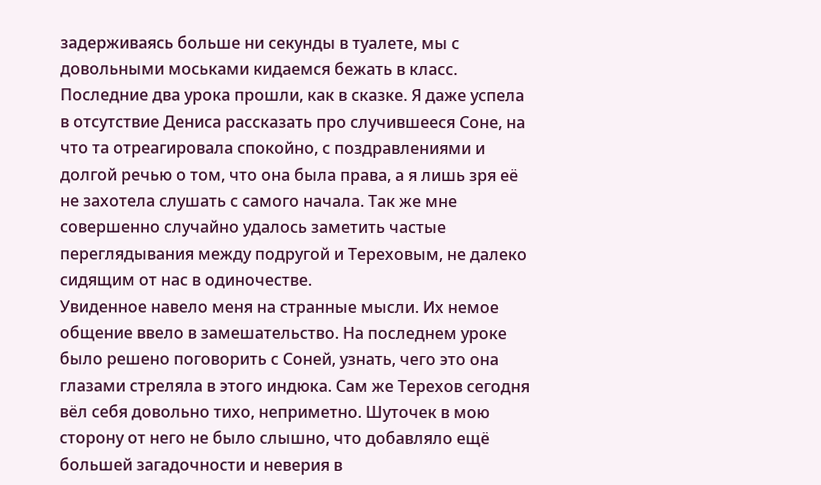задерживаясь больше ни секунды в туалете, мы с довольными моськами кидаемся бежать в класс. Последние два урока прошли, как в сказке. Я даже успела в отсутствие Дениса рассказать про случившееся Соне, на что та отреагировала спокойно, с поздравлениями и долгой речью о том, что она была права, а я лишь зря её не захотела слушать с самого начала. Так же мне совершенно случайно удалось заметить частые переглядывания между подругой и Тереховым, не далеко сидящим от нас в одиночестве.
Увиденное навело меня на странные мысли. Их немое общение ввело в замешательство. На последнем уроке было решено поговорить с Соней, узнать, чего это она глазами стреляла в этого индюка. Сам же Терехов сегодня вёл себя довольно тихо, неприметно. Шуточек в мою сторону от него не было слышно, что добавляло ещё большей загадочности и неверия в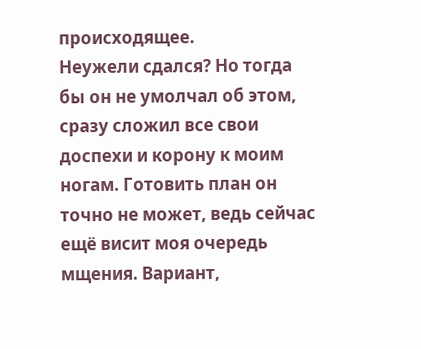происходящее.
Неужели сдался? Но тогда бы он не умолчал об этом, сразу сложил все свои доспехи и корону к моим ногам. Готовить план он точно не может, ведь сейчас ещё висит моя очередь мщения. Вариант,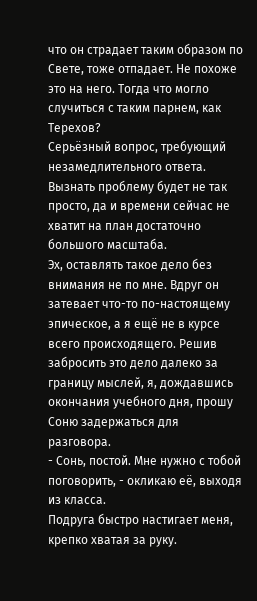что он страдает таким образом по Свете, тоже отпадает. Не похоже это на него. Тогда что могло случиться с таким парнем, как Терехов?
Серьёзный вопрос, требующий незамедлительного ответа. Вызнать проблему будет не так просто, да и времени сейчас не хватит на план достаточно большого масштаба.
Эх, оставлять такое дело без внимания не по мне. Вдруг он затевает что-то по-настоящему эпическое, а я ещё не в курсе всего происходящего. Решив забросить это дело далеко за границу мыслей, я, дождавшись окончания учебного дня, прошу Соню задержаться для разговора.
- Сонь, постой. Мне нужно с тобой поговорить, - окликаю её, выходя из класса.
Подруга быстро настигает меня, крепко хватая за руку.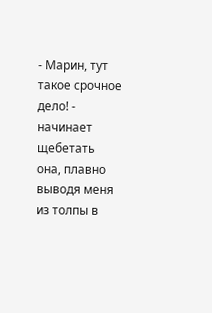- Марин, тут такое срочное дело! - начинает щебетать она, плавно выводя меня из толпы в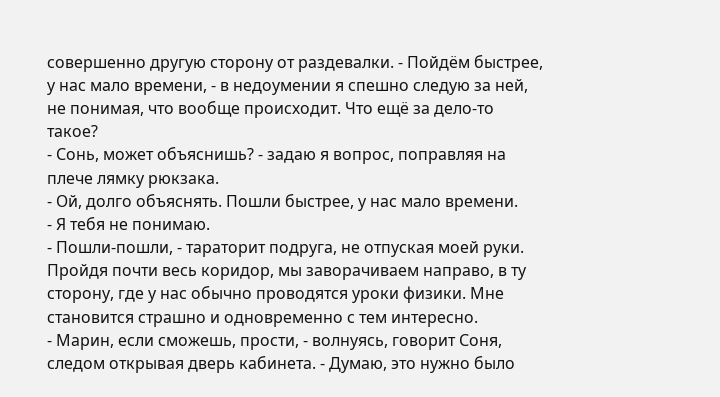совершенно другую сторону от раздевалки. - Пойдём быстрее, у нас мало времени, - в недоумении я спешно следую за ней, не понимая, что вообще происходит. Что ещё за дело-то такое?
- Сонь, может объяснишь? - задаю я вопрос, поправляя на плече лямку рюкзака.
- Ой, долго объяснять. Пошли быстрее, у нас мало времени.
- Я тебя не понимаю.
- Пошли-пошли, - тараторит подруга, не отпуская моей руки. Пройдя почти весь коридор, мы заворачиваем направо, в ту сторону, где у нас обычно проводятся уроки физики. Мне становится страшно и одновременно с тем интересно.
- Марин, если сможешь, прости, - волнуясь, говорит Соня, следом открывая дверь кабинета. - Думаю, это нужно было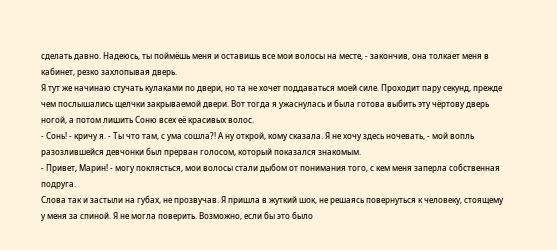сделать давно. Надеюсь, ты поймёшь меня и оставишь все мои волосы на месте, - закончив, она толкает меня в кабинет, резко захлопывая дверь.
Я тут же начинаю стучать кулаками по двери, но та не хочет поддаваться моей силе. Проходит пару секунд, прежде чем послышались щелчки закрываемой двери. Вот тогда я ужаснулась и была готова выбить эту чёртову дверь ногой, а потом лишить Соню всех её красивых волос.
- Сонь! - кричу я. - Ты что там, с ума сошла?! А ну открой, кому сказала. Я не хочу здесь ночевать, - мой вопль разозлившейся девчонки был прерван голосом, который показался знакомым.
- Привет, Марин! - могу поклясться, мои волосы стали дыбом от понимания того, с кем меня заперла собственная подруга.
Слова так и застыли на губах, не прозвучав. Я пришла в жуткий шок, не решаясь повернуться к человеку, стоящему у меня за спиной. Я не могла поверить. Возможно, если бы это было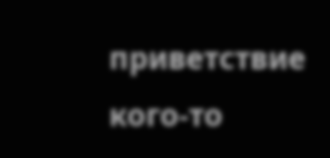приветствие кого-то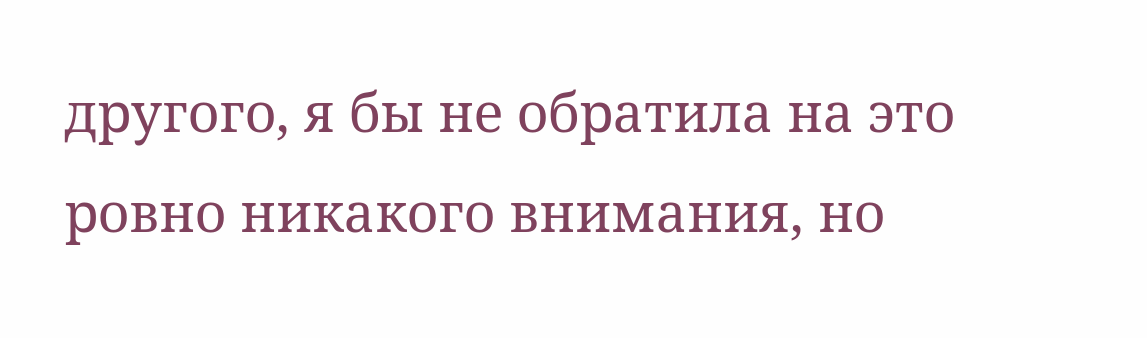другого, я бы не обратила на это ровно никакого внимания, но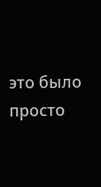это было просто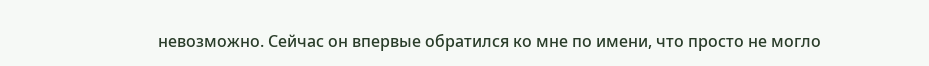невозможно. Сейчас он впервые обратился ко мне по имени, что просто не могло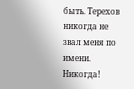быть. Терехов никогда не звал меня по имени. Никогда!